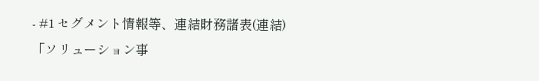- #1 セグメント情報等、連結財務諸表(連結)
「ソリューション事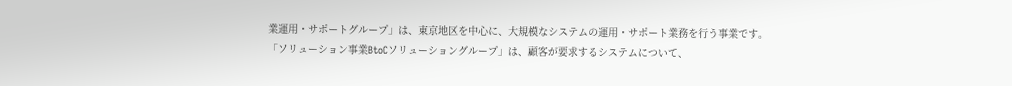業運用・サポートグループ」は、東京地区を中心に、大規模なシステムの運用・サポート業務を行う事業です。
「ソリューション事業BtoCソリューショングループ」は、顧客が要求するシステムについて、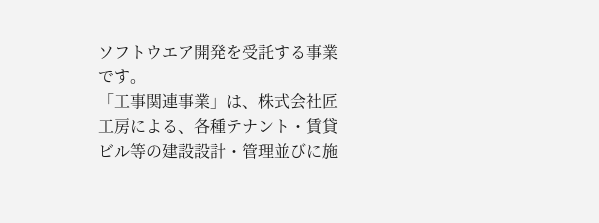ソフトウエア開発を受託する事業です。
「工事関連事業」は、株式会社匠工房による、各種テナント・賃貸ビル等の建設設計・管理並びに施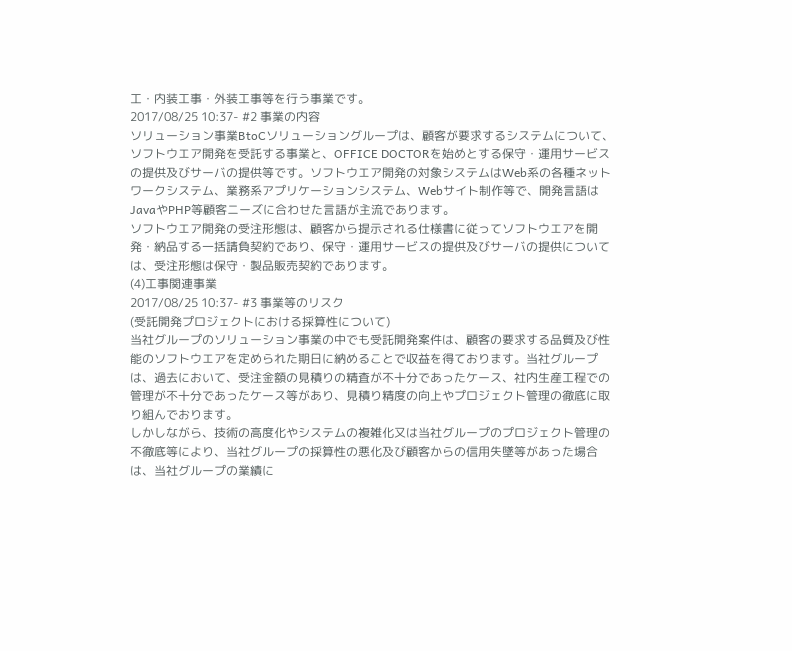工・内装工事・外装工事等を行う事業です。
2017/08/25 10:37- #2 事業の内容
ソリューション事業BtoCソリューショングループは、顧客が要求するシステムについて、ソフトウエア開発を受託する事業と、OFFICE DOCTORを始めとする保守・運用サービスの提供及びサーバの提供等です。ソフトウエア開発の対象システムはWeb系の各種ネットワークシステム、業務系アプリケーションシステム、Webサイト制作等で、開発言語はJavaやPHP等顧客ニーズに合わせた言語が主流であります。
ソフトウエア開発の受注形態は、顧客から提示される仕様書に従ってソフトウエアを開発・納品する一括請負契約であり、保守・運用サービスの提供及びサーバの提供については、受注形態は保守・製品販売契約であります。
(4)工事関連事業
2017/08/25 10:37- #3 事業等のリスク
(受託開発プロジェクトにおける採算性について)
当社グループのソリューション事業の中でも受託開発案件は、顧客の要求する品質及び性能のソフトウエアを定められた期日に納めることで収益を得ております。当社グループは、過去において、受注金額の見積りの精査が不十分であったケース、社内生産工程での管理が不十分であったケース等があり、見積り精度の向上やプロジェクト管理の徹底に取り組んでおります。
しかしながら、技術の高度化やシステムの複雑化又は当社グループのプロジェクト管理の不徹底等により、当社グループの採算性の悪化及び顧客からの信用失墜等があった場合は、当社グループの業績に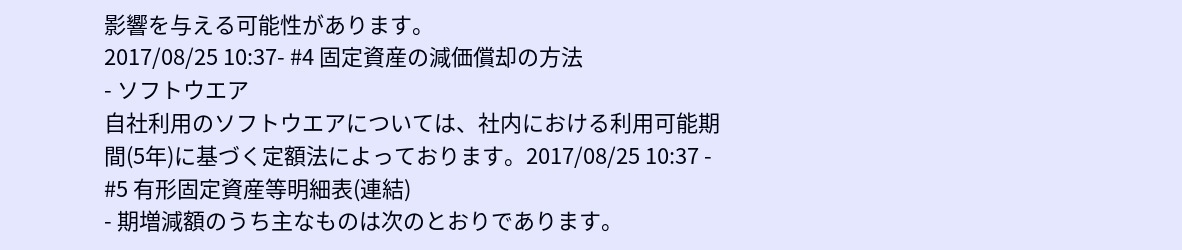影響を与える可能性があります。
2017/08/25 10:37- #4 固定資産の減価償却の方法
- ソフトウエア
自社利用のソフトウエアについては、社内における利用可能期間(5年)に基づく定額法によっております。2017/08/25 10:37 - #5 有形固定資産等明細表(連結)
- 期増減額のうち主なものは次のとおりであります。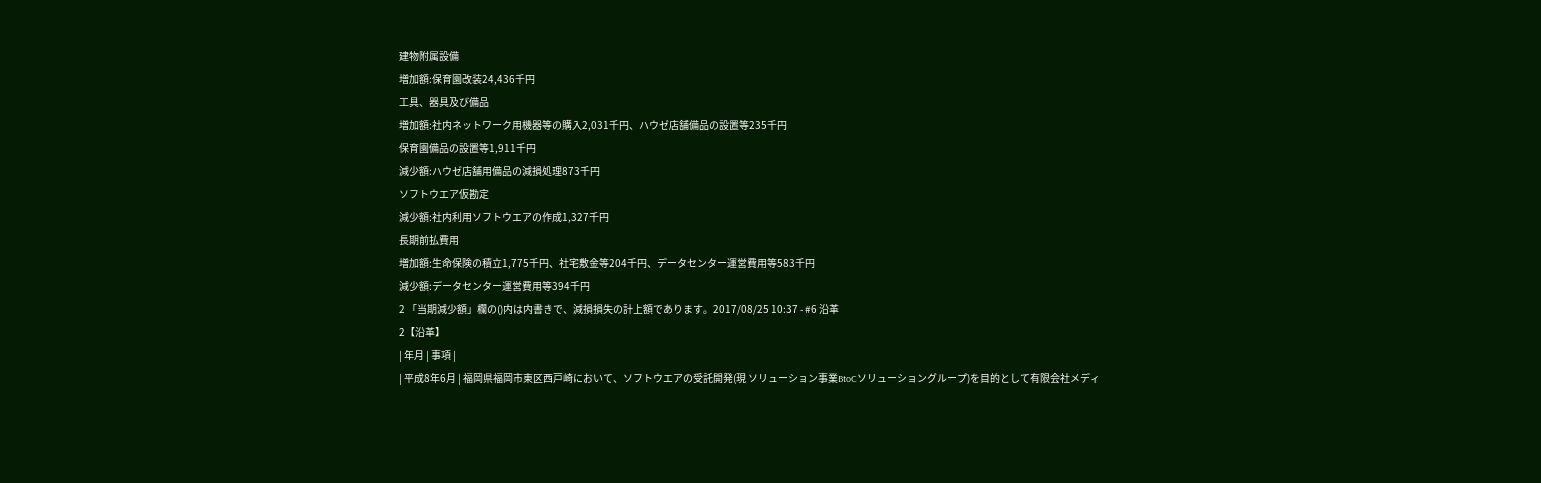建物附属設備
増加額:保育園改装24,436千円
工具、器具及び備品
増加額:社内ネットワーク用機器等の購入2,031千円、ハウゼ店舗備品の設置等235千円
保育園備品の設置等1,911千円
減少額:ハウゼ店舗用備品の減損処理873千円
ソフトウエア仮勘定
減少額:社内利用ソフトウエアの作成1,327千円
長期前払費用
増加額:生命保険の積立1,775千円、社宅敷金等204千円、データセンター運営費用等583千円
減少額:データセンター運営費用等394千円
2 「当期減少額」欄の()内は内書きで、減損損失の計上額であります。2017/08/25 10:37 - #6 沿革
2【沿革】
| 年月 | 事項 |
| 平成8年6月 | 福岡県福岡市東区西戸崎において、ソフトウエアの受託開発(現 ソリューション事業BtoCソリューショングループ)を目的として有限会社メディ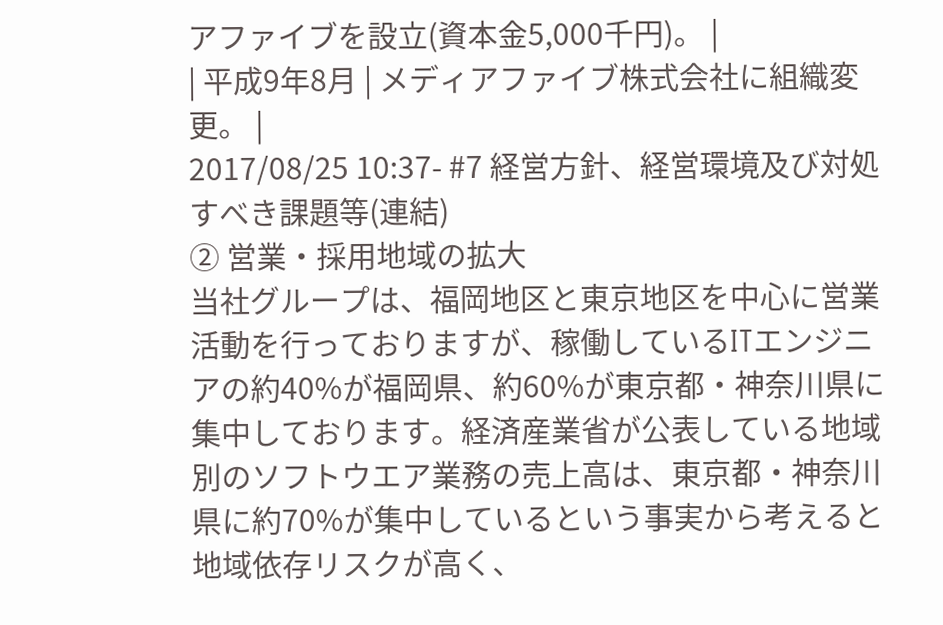アファイブを設立(資本金5,000千円)。 |
| 平成9年8月 | メディアファイブ株式会社に組織変更。 |
2017/08/25 10:37- #7 経営方針、経営環境及び対処すべき課題等(連結)
② 営業・採用地域の拡大
当社グループは、福岡地区と東京地区を中心に営業活動を行っておりますが、稼働しているITエンジニアの約40%が福岡県、約60%が東京都・神奈川県に集中しております。経済産業省が公表している地域別のソフトウエア業務の売上高は、東京都・神奈川県に約70%が集中しているという事実から考えると地域依存リスクが高く、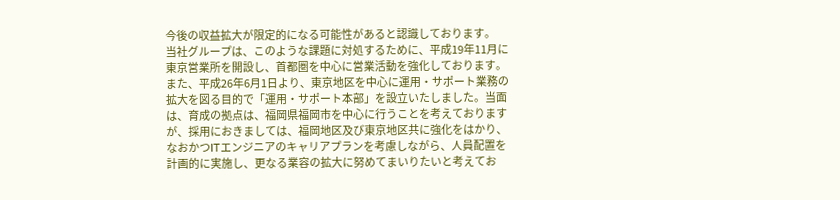今後の収益拡大が限定的になる可能性があると認識しております。
当社グループは、このような課題に対処するために、平成19年11月に東京営業所を開設し、首都圏を中心に営業活動を強化しております。また、平成26年6月1日より、東京地区を中心に運用・サポート業務の拡大を図る目的で「運用・サポート本部」を設立いたしました。当面は、育成の拠点は、福岡県福岡市を中心に行うことを考えておりますが、採用におきましては、福岡地区及び東京地区共に強化をはかり、なおかつITエンジニアのキャリアプランを考慮しながら、人員配置を計画的に実施し、更なる業容の拡大に努めてまいりたいと考えてお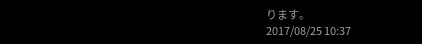ります。
2017/08/25 10:37